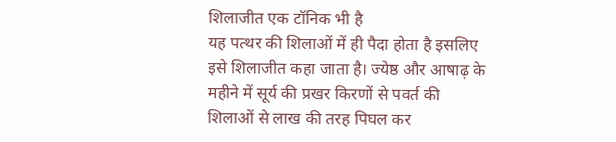शिलाजीत एक टॉनिक भी है
यह पत्थर की शिलाओं में ही पैदा होता है इसलिए इसे शिलाजीत कहा जाता है। ज्येष्ठ और आषाढ़ के महीने में सूर्य की प्रखर किरणों से पवर्त की शिलाओं से लाख की तरह पिघल कर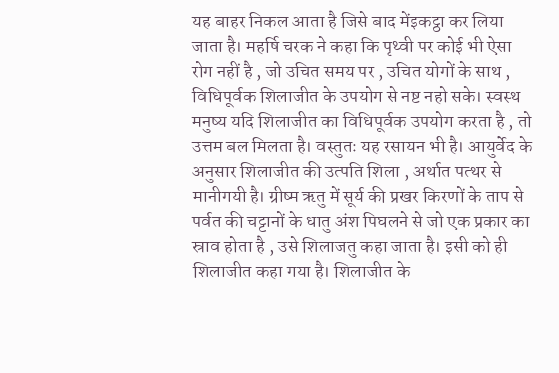यह बाहर निकल आता है जिसे बाद मेंइकट्ठा कर लिया जाता है। महर्षि चरक ने कहा कि पृथ्वी पर कोई भी ऐसा रोग नहीं है , जो उचित समय पर , उचित योगों के साथ , विधिपूर्वक शिलाजीत के उपयोग से नष्ट नहो सके। स्वस्थ मनुष्य यदि शिलाजीत का विधिपूर्वक उपयोग करता है , तो उत्तम बल मिलता है। वस्तुतः यह रसायन भी है। आयुर्वेद के अनुसार शिलाजीत की उत्पति शिला , अर्थात पत्थर से मानीगयी है। ग्रीष्म ऋतु में सूर्य की प्रखर किरणों के ताप से पर्वत की चट्टानों के धातु अंश पिघलने से जो एक प्रकार का स्राव होता है , उसे शिलाजतु कहा जाता है। इसी को ही शिलाजीत कहा गया है। शिलाजीत के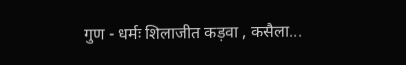गुण - धर्मः शिलाजीत कड़वा , कसैला...